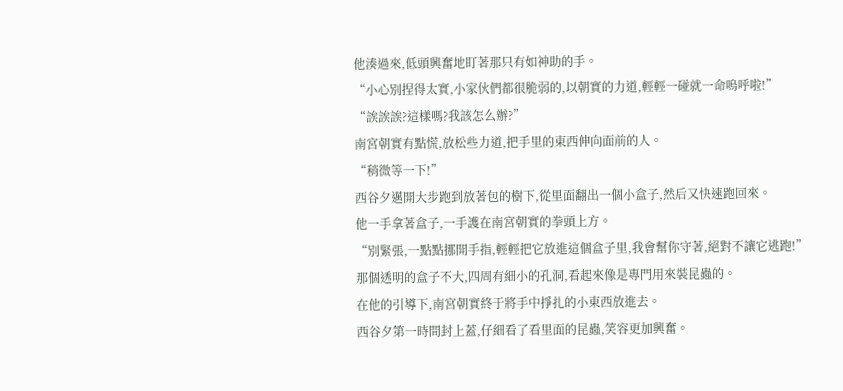他湊過來,低頭興奮地盯著那只有如神助的手。
“小心別捏得太實,小家伙們都很脆弱的,以朝實的力道,輕輕一碰就一命嗚呼啦!”
“誒誒誒?這樣嗎?我該怎么辦?”
南宮朝實有點慌,放松些力道,把手里的東西伸向面前的人。
“稍微等一下!”
西谷夕邁開大步跑到放著包的樹下,從里面翻出一個小盒子,然后又快速跑回來。
他一手拿著盒子,一手護在南宮朝實的拳頭上方。
“別緊張,一點點挪開手指,輕輕把它放進這個盒子里,我會幫你守著,絕對不讓它逃跑!”
那個透明的盒子不大,四周有細小的孔洞,看起來像是專門用來裝昆蟲的。
在他的引導下,南宮朝實終于將手中掙扎的小東西放進去。
西谷夕第一時間封上蓋,仔細看了看里面的昆蟲,笑容更加興奮。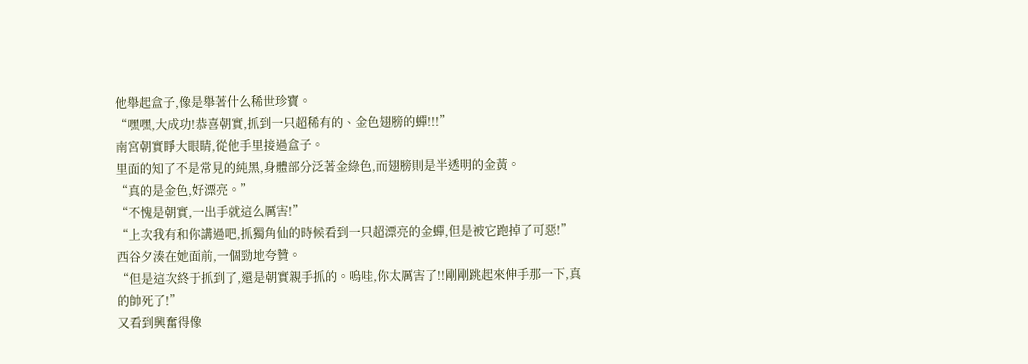他舉起盒子,像是舉著什么稀世珍寶。
“嘿嘿,大成功!恭喜朝實,抓到一只超稀有的、金色翅膀的蟬!!!”
南宮朝實睜大眼睛,從他手里接過盒子。
里面的知了不是常見的純黑,身體部分泛著金綠色,而翅膀則是半透明的金黃。
“真的是金色,好漂亮。”
“不愧是朝實,一出手就這么厲害!”
“上次我有和你講過吧,抓獨角仙的時候看到一只超漂亮的金蟬,但是被它跑掉了可惡!”
西谷夕湊在她面前,一個勁地夸贊。
“但是這次終于抓到了,還是朝實親手抓的。嗚哇,你太厲害了!!剛剛跳起來伸手那一下,真的帥死了!”
又看到興奮得像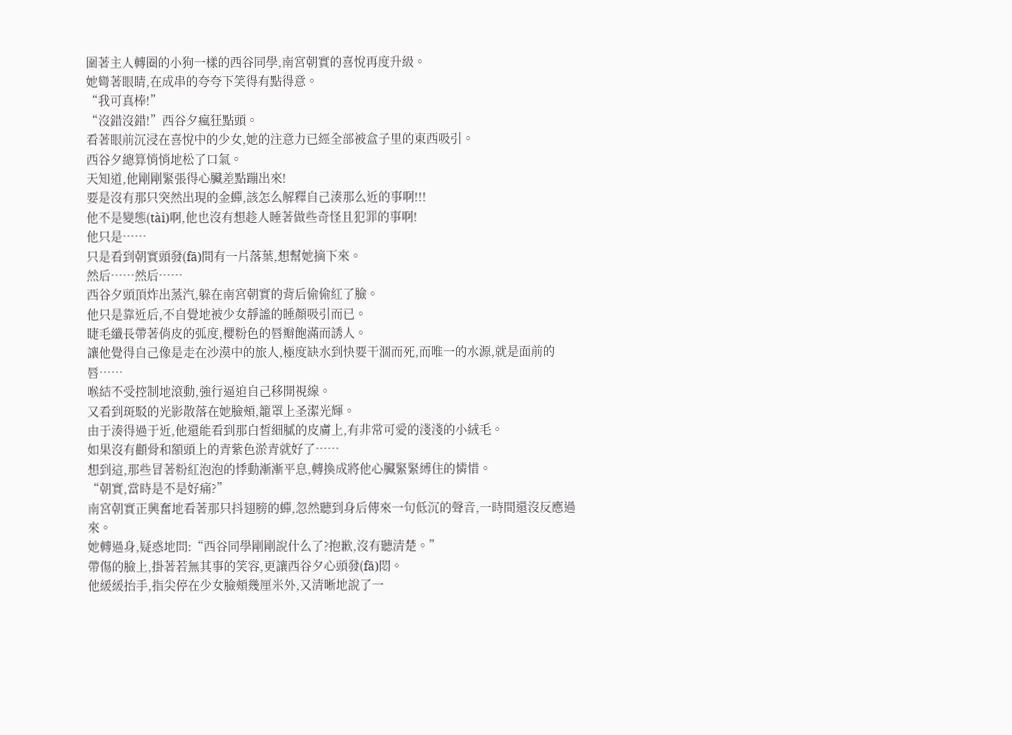圍著主人轉圈的小狗一樣的西谷同學,南宮朝實的喜悅再度升級。
她彎著眼睛,在成串的夸夸下笑得有點得意。
“我可真棒!”
“沒錯沒錯!”西谷夕瘋狂點頭。
看著眼前沉浸在喜悅中的少女,她的注意力已經全部被盒子里的東西吸引。
西谷夕總算悄悄地松了口氣。
天知道,他剛剛緊張得心臟差點蹦出來!
要是沒有那只突然出現的金蟬,該怎么解釋自己湊那么近的事啊!!!
他不是變態(tài)啊,他也沒有想趁人睡著做些奇怪且犯罪的事啊!
他只是……
只是看到朝實頭發(fā)間有一片落葉,想幫她摘下來。
然后……然后……
西谷夕頭頂炸出蒸汽,躲在南宮朝實的背后偷偷紅了臉。
他只是靠近后,不自覺地被少女靜謐的睡顏吸引而已。
睫毛纖長帶著俏皮的弧度,櫻粉色的唇瓣飽滿而誘人。
讓他覺得自己像是走在沙漠中的旅人,極度缺水到快要干涸而死,而唯一的水源,就是面前的唇……
喉結不受控制地滾動,強行逼迫自己移開視線。
又看到斑駁的光影散落在她臉頰,籠罩上圣潔光輝。
由于湊得過于近,他還能看到那白皙細膩的皮膚上,有非常可愛的淺淺的小絨毛。
如果沒有顴骨和額頭上的青紫色淤青就好了……
想到這,那些冒著粉紅泡泡的悸動漸漸平息,轉換成將他心臟緊緊縛住的憐惜。
“朝實,當時是不是好痛?”
南宮朝實正興奮地看著那只抖翅膀的蟬,忽然聽到身后傳來一句低沉的聲音,一時間還沒反應過來。
她轉過身,疑惑地問:“西谷同學剛剛說什么了?抱歉,沒有聽清楚。”
帶傷的臉上,掛著若無其事的笑容,更讓西谷夕心頭發(fā)悶。
他緩緩抬手,指尖停在少女臉頰幾厘米外,又清晰地說了一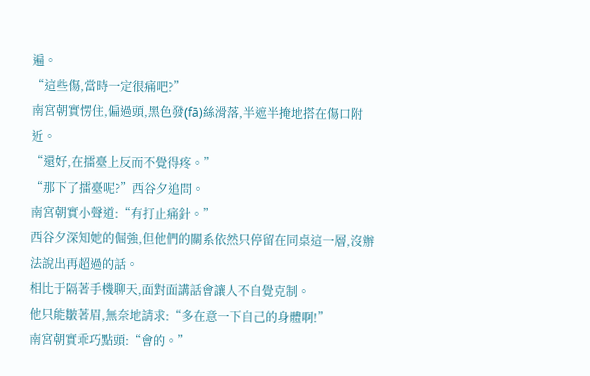遍。
“這些傷,當時一定很痛吧?”
南宮朝實愣住,偏過頭,黑色發(fā)絲滑落,半遮半掩地搭在傷口附近。
“還好,在擂臺上反而不覺得疼。”
“那下了擂臺呢?”西谷夕追問。
南宮朝實小聲道:“有打止痛針。”
西谷夕深知她的倔強,但他們的關系依然只停留在同桌這一層,沒辦法說出再超過的話。
相比于隔著手機聊天,面對面講話會讓人不自覺克制。
他只能皺著眉,無奈地請求:“多在意一下自己的身體啊!”
南宮朝實乖巧點頭:“會的。”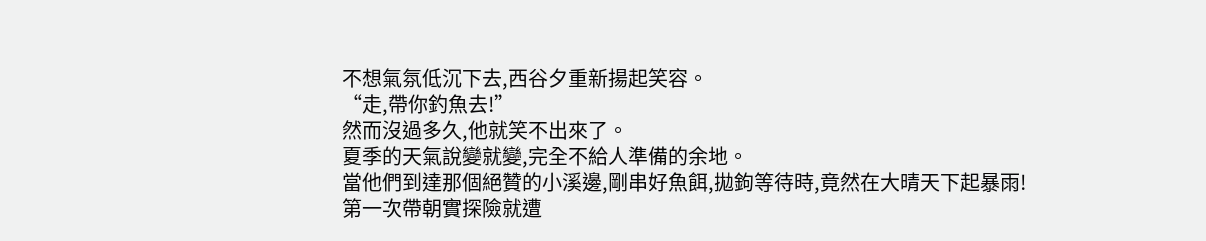不想氣氛低沉下去,西谷夕重新揚起笑容。
“走,帶你釣魚去!”
然而沒過多久,他就笑不出來了。
夏季的天氣說變就變,完全不給人準備的余地。
當他們到達那個絕贊的小溪邊,剛串好魚餌,拋鉤等待時,竟然在大晴天下起暴雨!
第一次帶朝實探險就遭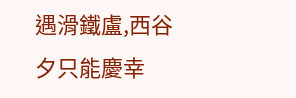遇滑鐵盧,西谷夕只能慶幸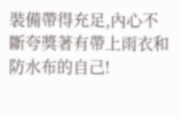裝備帶得充足,內心不斷夸獎著有帶上雨衣和防水布的自己!